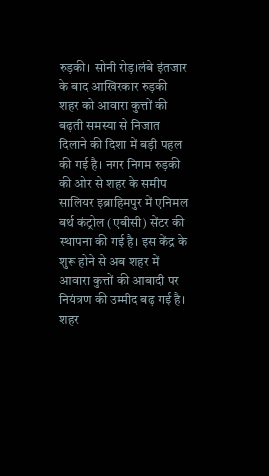रुड़की। सोनी रोड़।लंबे इंतजार के बाद आखिरकार रुड़की शहर को आवारा कुत्तों की बढ़ती समस्या से निजात दिलाने की दिशा में बड़ी पहल की गई है। नगर निगम रुड़की की ओर से शहर के समीप सालियर इब्राहिमपुर में एनिमल बर्थ कंट्रोल (एबीसी) सेंटर की स्थापना की गई है। इस केंद्र के शुरू होने से अब शहर में आवारा कुत्तों की आबादी पर नियंत्रण की उम्मीद बढ़ गई है।
शहर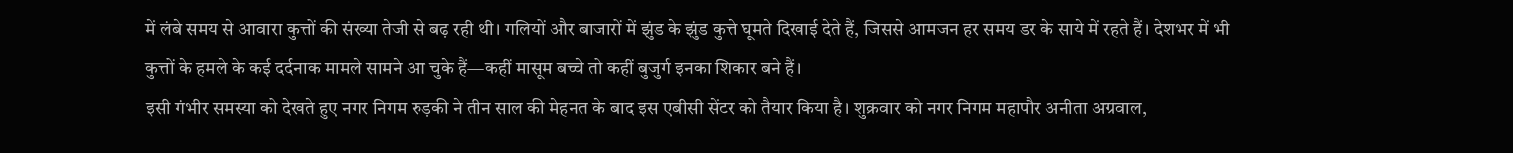में लंबे समय से आवारा कुत्तों की संख्या तेजी से बढ़ रही थी। गलियों और बाजारों में झुंड के झुंड कुत्ते घूमते दिखाई देते हैं, जिससे आमजन हर समय डर के साये में रहते हैं। देशभर में भी कुत्तों के हमले के कई दर्दनाक मामले सामने आ चुके हैं—कहीं मासूम बच्चे तो कहीं बुजुर्ग इनका शिकार बने हैं।
इसी गंभीर समस्या को देखते हुए नगर निगम रुड़की ने तीन साल की मेहनत के बाद इस एबीसी सेंटर को तैयार किया है। शुक्रवार को नगर निगम महापौर अनीता अग्रवाल,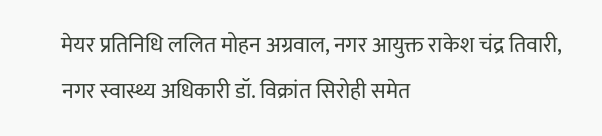मेयर प्रतिनिधि ललित मोहन अग्रवाल, नगर आयुक्त राकेश चंद्र तिवारी, नगर स्वास्थ्य अधिकारी डॉ. विक्रांत सिरोही समेत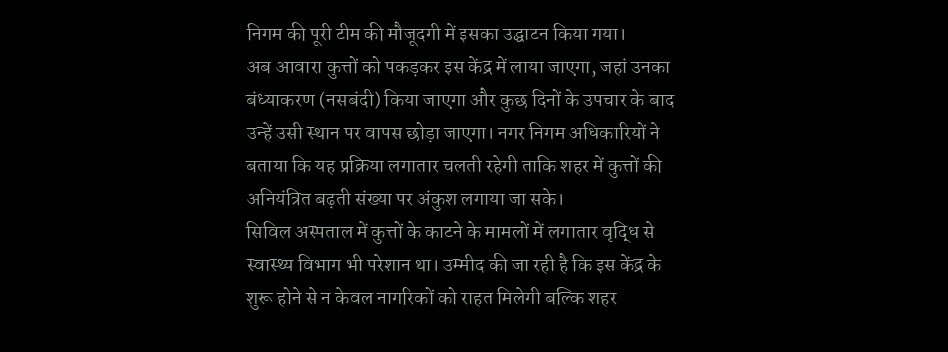निगम की पूरी टीम की मौजूदगी में इसका उद्घाटन किया गया।
अब आवारा कुत्तों को पकड़कर इस केंद्र में लाया जाएगा, जहां उनका बंध्याकरण (नसबंदी) किया जाएगा और कुछ दिनों के उपचार के बाद उन्हें उसी स्थान पर वापस छोड़ा जाएगा। नगर निगम अधिकारियों ने बताया कि यह प्रक्रिया लगातार चलती रहेगी ताकि शहर में कुत्तों की अनियंत्रित बढ़ती संख्या पर अंकुश लगाया जा सके।
सिविल अस्पताल में कुत्तों के काटने के मामलों में लगातार वृद्धि से स्वास्थ्य विभाग भी परेशान था। उम्मीद की जा रही है कि इस केंद्र के शुरू होने से न केवल नागरिकों को राहत मिलेगी बल्कि शहर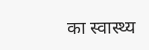का स्वास्थ्य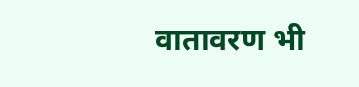वातावरण भी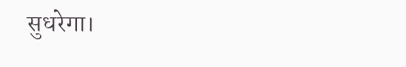सुधरेगा।